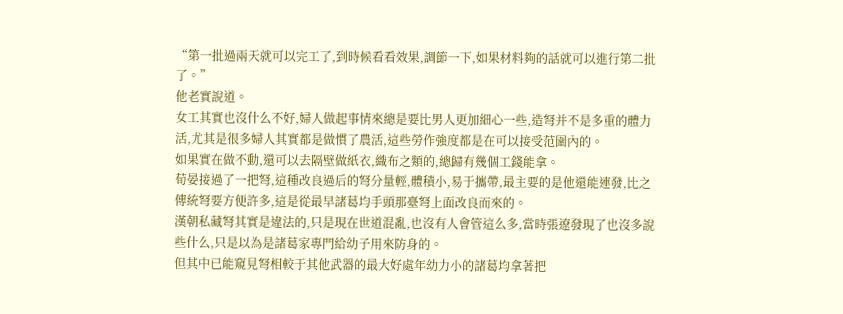“第一批過兩天就可以完工了,到時候看看效果,調節一下,如果材料夠的話就可以進行第二批了。”
他老實說道。
女工其實也沒什么不好,婦人做起事情來總是要比男人更加細心一些,造弩并不是多重的體力活,尤其是很多婦人其實都是做慣了農活,這些勞作強度都是在可以接受范圍內的。
如果實在做不動,還可以去隔壁做紙衣,織布之類的,總歸有幾個工錢能拿。
荀晏接過了一把弩,這種改良過后的弩分量輕,體積小,易于攜帶,最主要的是他還能連發,比之傳統弩要方便許多,這是從最早諸葛均手頭那臺弩上面改良而來的。
漢朝私藏弩其實是違法的,只是現在世道混亂,也沒有人會管這么多,當時張遼發現了也沒多說些什么,只是以為是諸葛家專門給幼子用來防身的。
但其中已能窺見弩相較于其他武器的最大好處年幼力小的諸葛均拿著把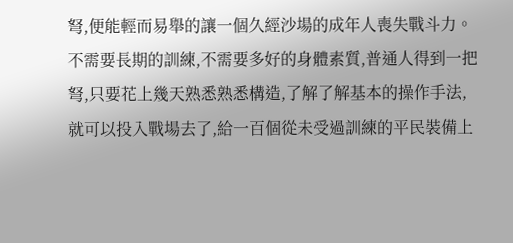弩,便能輕而易舉的讓一個久經沙場的成年人喪失戰斗力。
不需要長期的訓練,不需要多好的身體素質,普通人得到一把弩,只要花上幾天熟悉熟悉構造,了解了解基本的操作手法,就可以投入戰場去了,給一百個從未受過訓練的平民裝備上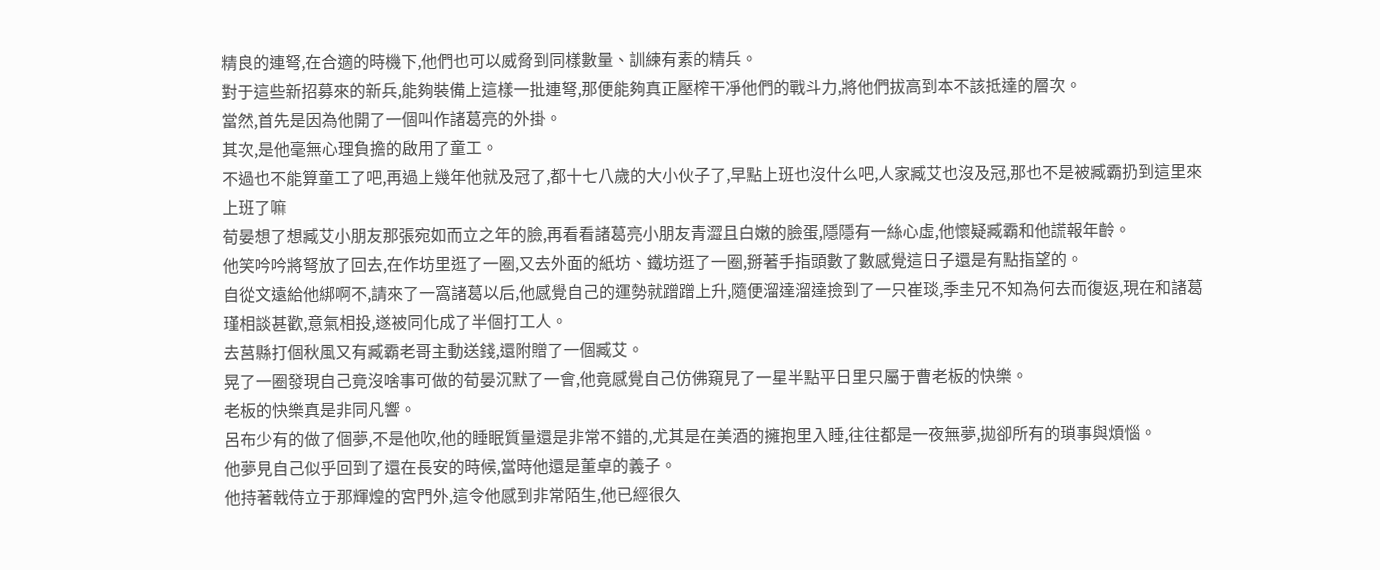精良的連弩,在合適的時機下,他們也可以威脅到同樣數量、訓練有素的精兵。
對于這些新招募來的新兵,能夠裝備上這樣一批連弩,那便能夠真正壓榨干凈他們的戰斗力,將他們拔高到本不該抵達的層次。
當然,首先是因為他開了一個叫作諸葛亮的外掛。
其次,是他毫無心理負擔的啟用了童工。
不過也不能算童工了吧,再過上幾年他就及冠了,都十七八歲的大小伙子了,早點上班也沒什么吧,人家臧艾也沒及冠,那也不是被臧霸扔到這里來上班了嘛
荀晏想了想臧艾小朋友那張宛如而立之年的臉,再看看諸葛亮小朋友青澀且白嫩的臉蛋,隱隱有一絲心虛,他懷疑臧霸和他謊報年齡。
他笑吟吟將弩放了回去,在作坊里逛了一圈,又去外面的紙坊、鐵坊逛了一圈,掰著手指頭數了數感覺這日子還是有點指望的。
自從文遠給他綁啊不,請來了一窩諸葛以后,他感覺自己的運勢就蹭蹭上升,隨便溜達溜達撿到了一只崔琰,季圭兄不知為何去而復返,現在和諸葛瑾相談甚歡,意氣相投,遂被同化成了半個打工人。
去莒縣打個秋風又有臧霸老哥主動送錢,還附贈了一個臧艾。
晃了一圈發現自己竟沒啥事可做的荀晏沉默了一會,他竟感覺自己仿佛窺見了一星半點平日里只屬于曹老板的快樂。
老板的快樂真是非同凡響。
呂布少有的做了個夢,不是他吹,他的睡眠質量還是非常不錯的,尤其是在美酒的擁抱里入睡,往往都是一夜無夢,拋卻所有的瑣事與煩惱。
他夢見自己似乎回到了還在長安的時候,當時他還是董卓的義子。
他持著戟侍立于那輝煌的宮門外,這令他感到非常陌生,他已經很久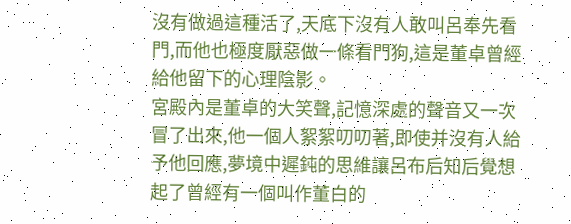沒有做過這種活了,天底下沒有人敢叫呂奉先看門,而他也極度厭惡做一條看門狗,這是董卓曾經給他留下的心理陰影。
宮殿內是董卓的大笑聲,記憶深處的聲音又一次冒了出來,他一個人絮絮叨叨著,即使并沒有人給予他回應,夢境中遲鈍的思維讓呂布后知后覺想起了曾經有一個叫作董白的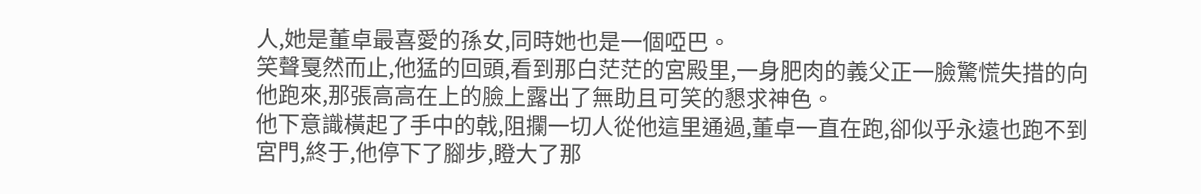人,她是董卓最喜愛的孫女,同時她也是一個啞巴。
笑聲戛然而止,他猛的回頭,看到那白茫茫的宮殿里,一身肥肉的義父正一臉驚慌失措的向他跑來,那張高高在上的臉上露出了無助且可笑的懇求神色。
他下意識橫起了手中的戟,阻攔一切人從他這里通過,董卓一直在跑,卻似乎永遠也跑不到宮門,終于,他停下了腳步,瞪大了那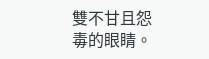雙不甘且怨毒的眼睛。